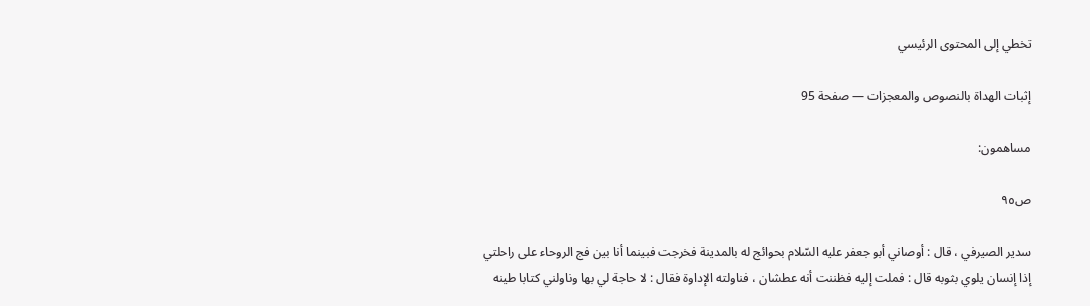تخطي إلى المحتوى الرئيسي

إثبات الهداة بالنصوص والمعجزات — صفحة 95

مساهمون:

ص٩٥

سدير الصيرفي ، قال : أوصاني أبو جعفر عليه السّلام بحوائج له بالمدينة فخرجت فبينما أنا بين فج الروحاء على راحلتي إذا إنسان يلوي بثوبه قال : فملت إليه فظننت أنه عطشان ، فناولته الإداوة فقال : لا حاجة لي بها وناولني كتابا طينه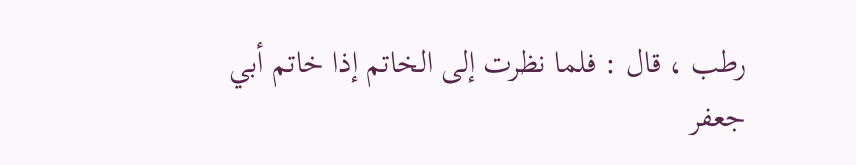رطب ، قال : فلما نظرت إلى الخاتم إذا خاتم أبي جعفر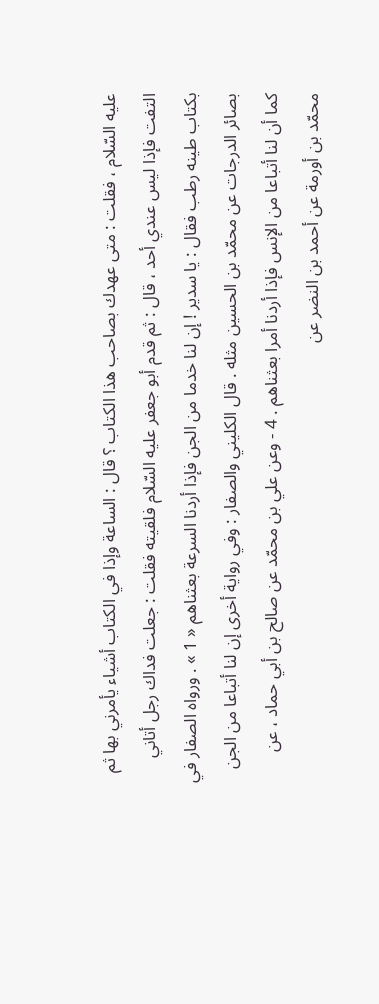عليه السّلام ، فقلت : متى عهدك بصاحب هذا الكتاب ؟ قال : الساعة وإذا في الكتاب أشياء يأمرني بها ثم التفت فإذا ليس عندي أحد ، قال : ثم قدم أبو جعفر عليه السّلام فلقيته فقلت : جعلت فداك رجل أتاني بكتاب طينه رطب فقال : يا سدير ! إن لنا خدما من الجن فإذا أردنا السرعة بعثناهم « 1 » . ورواه الصفار في بصائر الدرجات عن محمّد بن الحسين مثله . قال الكليني والصفار : وفي رواية أخرى إن لنا أتباعا من الجن كما أن لنا أتباعا من الإنس فإذا أردنا أمرا بعثناهم . 4 - وعن علي بن محمّد عن صالح بن أبي حماد ، عن محمّد بن أورمة عن أحمد بن النضر عن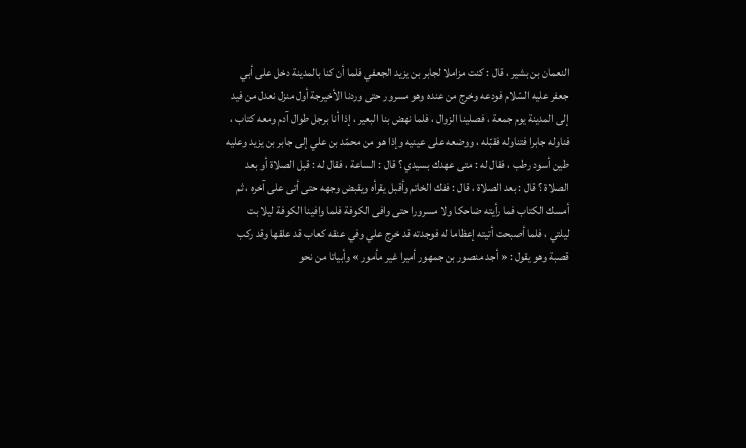النعمان بن بشير ، قال : كنت مزاملا لجابر بن يزيد الجعفي فلما أن كنا بالمدينة دخل على أبي جعفر عليه السّلام فودعه وخرج من عنده وهو مسرور حتى وردنا الأخيرجة أول منزل نعدل من فيد إلى المدينة يوم جمعة ، فصلينا الزوال ، فلما نهض بنا البعير ، إذا أنا برجل طوال آدم ومعه كتاب ، فناوله جابرا فتناوله فقبّله ، ووضعه على عينيه وإذا هو من محمّد بن علي إلى جابر بن يزيد وعليه طين أسود رطب ، فقال له : متى عهدك بسيدي ؟ قال : الساعة ، فقال له : قبل الصلاة أو بعد الصلاة ؟ قال : بعد الصلاة ، قال : ففك الخاتم وأقبل يقرأه ويقبض وجهه حتى أتى على آخره ، ثم أمسك الكتاب فما رأيته ضاحكا ولا مسرورا حتى وافى الكوفة فلما وافينا الكوفة ليلا بت ليلتي ، فلما أصبحت أتيته إعظاما له فوجدته قد خرج علي وفي عنقه كعاب قد علقها وقد ركب قصبة وهو يقول : « أجد منصور بن جمهور أميرا غير مأمور » وأبياتا من نحو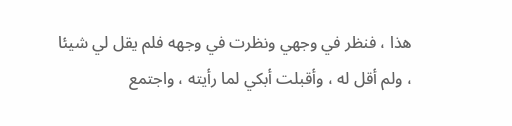هذا ، فنظر في وجهي ونظرت في وجهه فلم يقل لي شيئا ، ولم أقل له ، وأقبلت أبكي لما رأيته ، واجتمع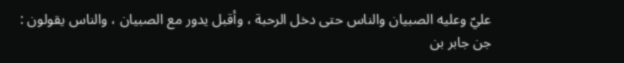عليّ وعليه الصبيان والناس حتى دخل الرحبة ، وأقبل يدور مع الصبيان ، والناس يقولون : جن جابر بن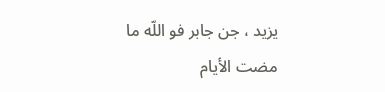يزيد ، جن جابر فو اللّه ما مضت الأيام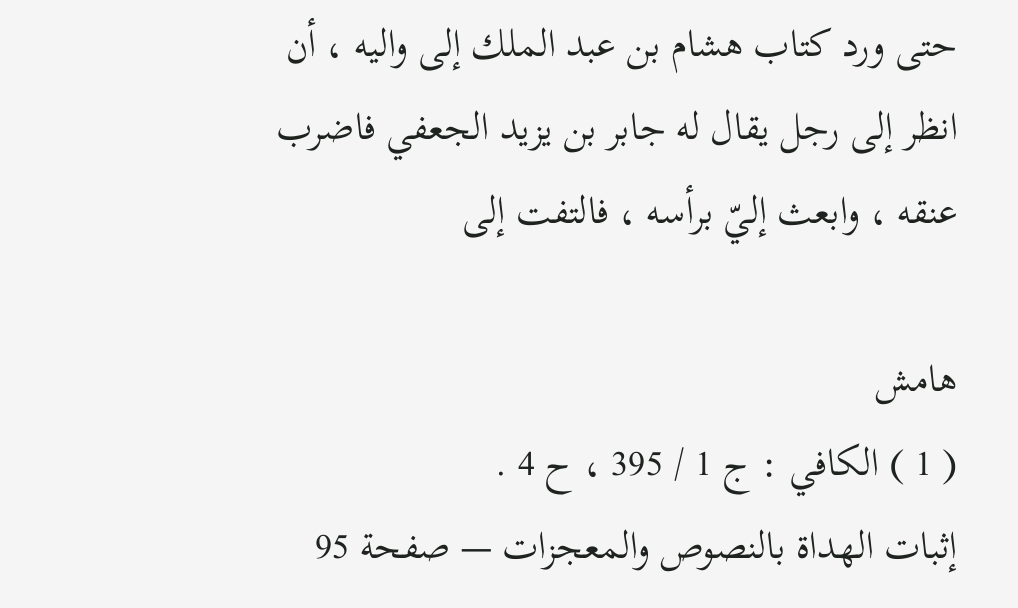حتى ورد كتاب هشام بن عبد الملك إلى واليه ، أن انظر إلى رجل يقال له جابر بن يزيد الجعفي فاضرب عنقه ، وابعث إليّ برأسه ، فالتفت إلى

هامش
( 1 ) الكافي : ج 1 / 395 ، ح 4 .
إثبات الهداة بالنصوص والمعجزات — صفحة 95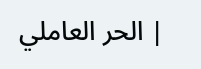| الحر العاملي